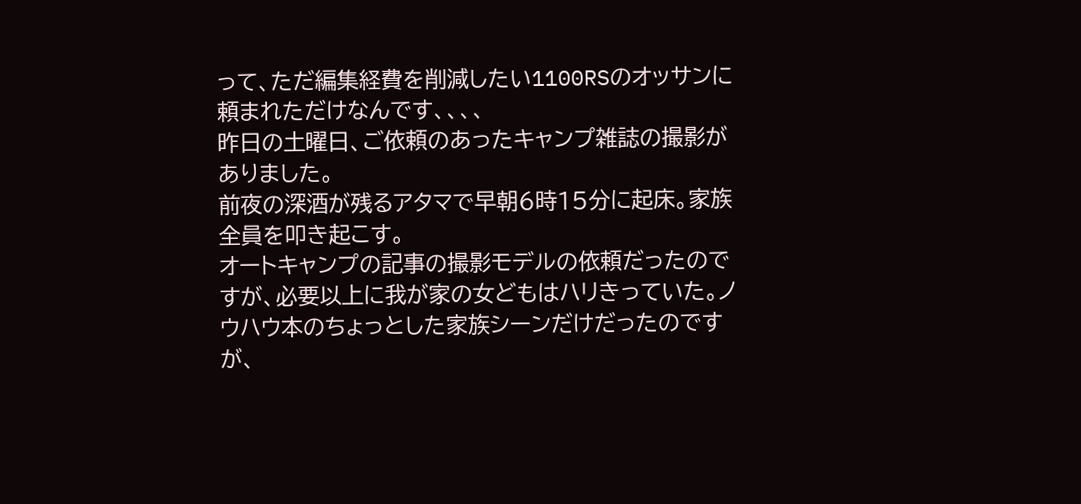って、ただ編集経費を削減したい1100RSのオッサンに頼まれただけなんです、、、、
昨日の土曜日、ご依頼のあったキャンプ雑誌の撮影がありました。
前夜の深酒が残るアタマで早朝6時15分に起床。家族全員を叩き起こす。
オートキャンプの記事の撮影モデルの依頼だったのですが、必要以上に我が家の女どもはハリきっていた。ノウハウ本のちょっとした家族シーンだけだったのですが、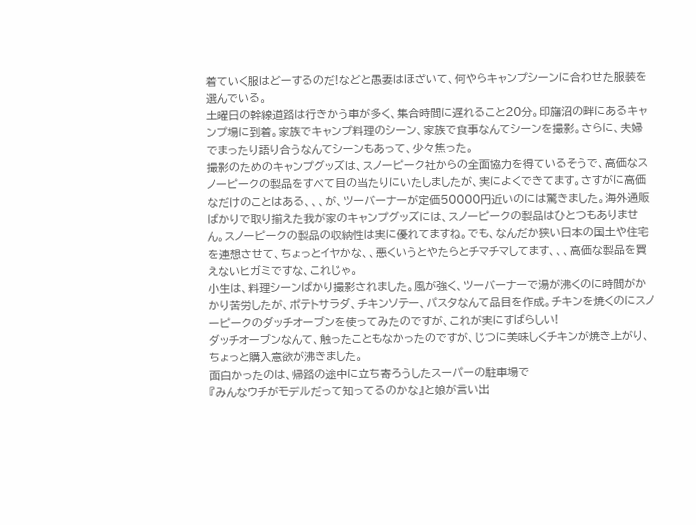着ていく服はどーするのだ!などと愚妻はほざいて、何やらキャンプシーンに合わせた服装を選んでいる。
土曜日の幹線道路は行きかう車が多く、集合時間に遅れること20分。印旛沼の畔にあるキャンプ場に到着。家族でキャンプ料理のシーン、家族で食事なんてシーンを撮影。さらに、夫婦でまったり語り合うなんてシーンもあって、少々焦った。
撮影のためのキャンプグッズは、スノーピーク社からの全面協力を得ているそうで、高価なスノーピークの製品をすべて目の当たりにいたしましたが、実によくできてます。さすがに高価なだけのことはある、、、が、ツーバーナーが定価50000円近いのには驚きました。海外通販ばかりで取り揃えた我が家のキャンプグッズには、スノーピークの製品はひとつもありません。スノーピークの製品の収納性は実に優れてますね。でも、なんだか狭い日本の国土や住宅を連想させて、ちょっとイヤかな、、悪くいうとやたらとチマチマしてます、、、高価な製品を買えないヒガミですな、これじゃ。
小生は、料理シーンばかり撮影されました。風が強く、ツーバーナーで湯が沸くのに時間がかかり苦労したが、ポテトサラダ、チキンソテー、パスタなんて品目を作成。チキンを焼くのにスノーピークのダッチオーブンを使ってみたのですが、これが実にすばらしい!
ダッチオーブンなんて、触ったこともなかったのですが、じつに美味しくチキンが焼き上がり、ちょっと購入意欲が沸きました。
面白かったのは、帰路の途中に立ち寄ろうしたスーパーの駐車場で
『みんなウチがモデルだって知ってるのかな』と娘が言い出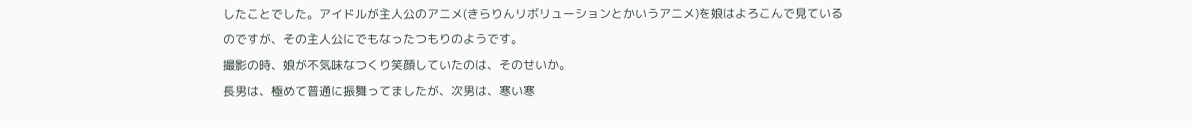したことでした。アイドルが主人公のアニメ(きらりんリボリューションとかいうアニメ)を娘はよろこんで見ているのですが、その主人公にでもなったつもりのようです。
撮影の時、娘が不気味なつくり笑顔していたのは、そのせいか。
長男は、極めて普通に振舞ってましたが、次男は、寒い寒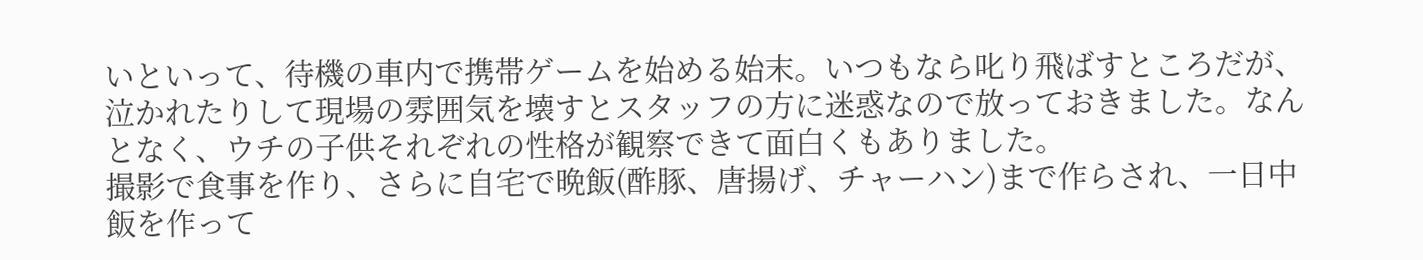いといって、待機の車内で携帯ゲームを始める始末。いつもなら叱り飛ばすところだが、泣かれたりして現場の雰囲気を壊すとスタッフの方に迷惑なので放っておきました。なんとなく、ウチの子供それぞれの性格が観察できて面白くもありました。
撮影で食事を作り、さらに自宅で晩飯(酢豚、唐揚げ、チャーハン)まで作らされ、一日中飯を作って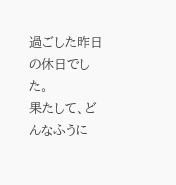過ごした昨日の休日でした。
果たして、どんなふうに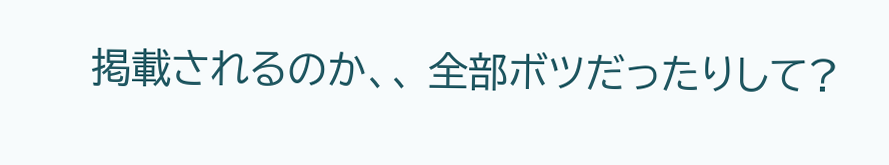掲載されるのか、、 全部ボツだったりして?